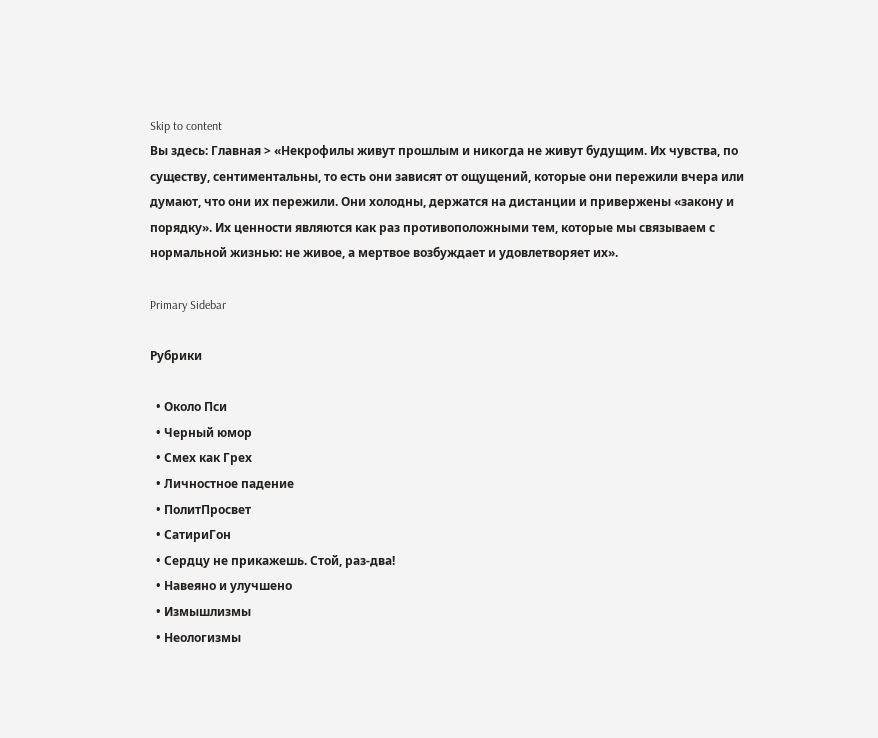Skip to content
Вы здесь: Главная > «Некрофилы живут прошлым и никогда не живут будущим. Их чувства, по существу, сентиментальны, то есть они зависят от ощущений, которые они пережили вчера или думают, что они их пережили. Они холодны, держатся на дистанции и привержены «закону и порядку». Их ценности являются как раз противоположными тем, которые мы связываем с нормальной жизнью: не живое, а мертвое возбуждает и удовлетворяет их».

Primary Sidebar

Рубрики

  • Около Пси
  • Черный юмор
  • Смех как Грех
  • Личностное падение
  • ПолитПросвет
  • СатириГон
  • Сердцу не прикажешь. Стой, раз-два!
  • Навеяно и улучшено
  • Измышлизмы
  • Неологизмы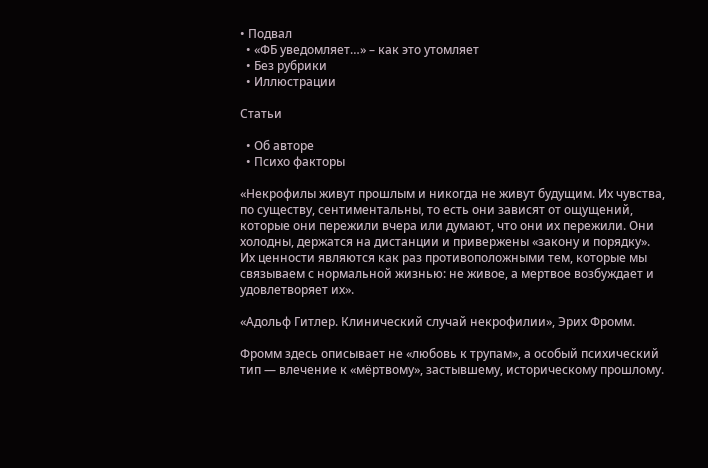• Подвал
  • «ФБ уведомляет…» – как это утомляет
  • Без рубрики
  • Иллюстрации

Статьи

  • Об авторе
  • Психо факторы

«Некрофилы живут прошлым и никогда не живут будущим. Их чувства, по существу, сентиментальны, то есть они зависят от ощущений, которые они пережили вчера или думают, что они их пережили. Они холодны, держатся на дистанции и привержены «закону и порядку». Их ценности являются как раз противоположными тем, которые мы связываем с нормальной жизнью: не живое, а мертвое возбуждает и удовлетворяет их».

«Адольф Гитлер. Клинический случай некрофилии», Эрих Фромм.

Фромм здесь описывает не «любовь к трупам», а особый психический тип — влечение к «мёртвому», застывшему, историческому прошлому.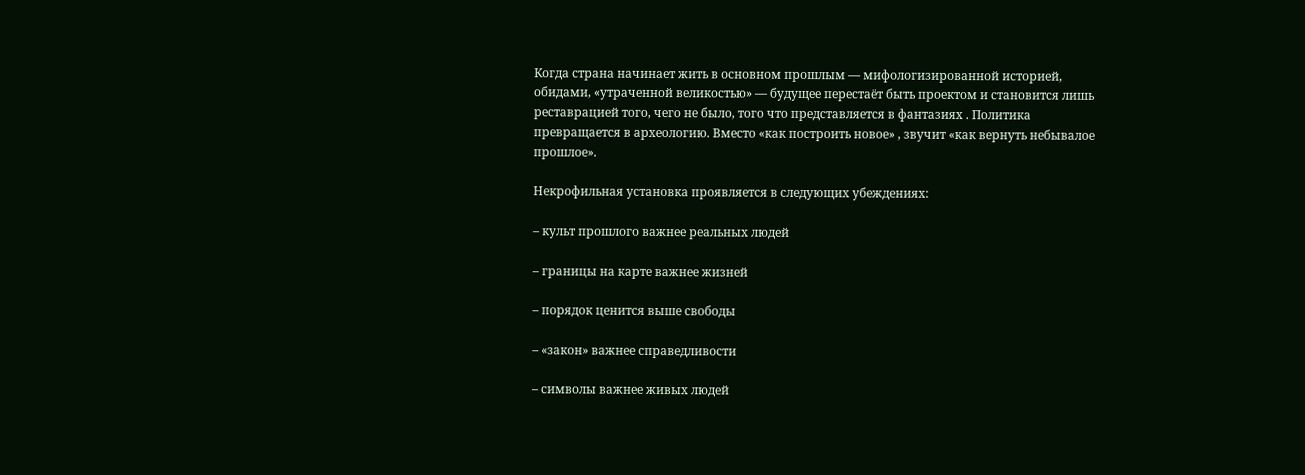Когда страна начинает жить в основном прошлым — мифологизированной историей, обидами, «утраченной великостью» — будущее перестаёт быть проектом и становится лишь реставрацией того, чего не было, того что представляется в фантазиях . Политика превращается в археологию. Вместо «как построить новое» , звучит «как вернуть небывалое прошлое».

Некрофильная установка проявляется в следующих убеждениях:

– культ прошлого важнее реальных людей

– границы на карте важнее жизней

– порядок ценится выше свободы

– «закон» важнее справедливости

– символы важнее живых людей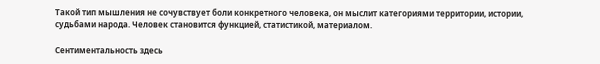Такой тип мышления не сочувствует боли конкретного человека, он мыслит категориями территории, истории, судьбами народа. Человек становится функцией, статистикой, материалом.

Сентиментальность здесь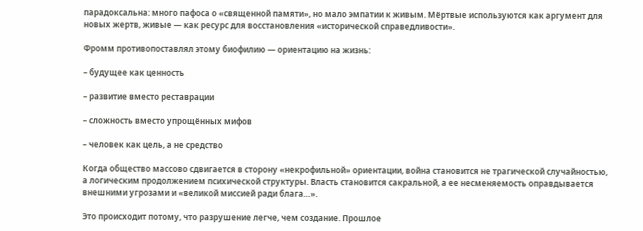парадоксальна: много пафоса о «священной памяти», но мало эмпатии к живым. Мёртвые используются как аргумент для новых жертв, живые — как ресурс для восстановления «исторической справедливости».

Фромм противопоставлял этому биофилию — ориентацию на жизнь:

– будущее как ценность

– развитие вместо реставрации

– сложность вместо упрощённых мифов

– человек как цель, а не средство

Когда общество массово сдвигается в сторону «некрофильной» ориентации, война становится не трагической случайностью, а логическим продолжением психической структуры. Власть становится сакральной, а ее несменяемость оправдывается внешними угрозами и «великой миссией ради блага…».

Это происходит потому, что разрушение легче, чем создание. Прошлое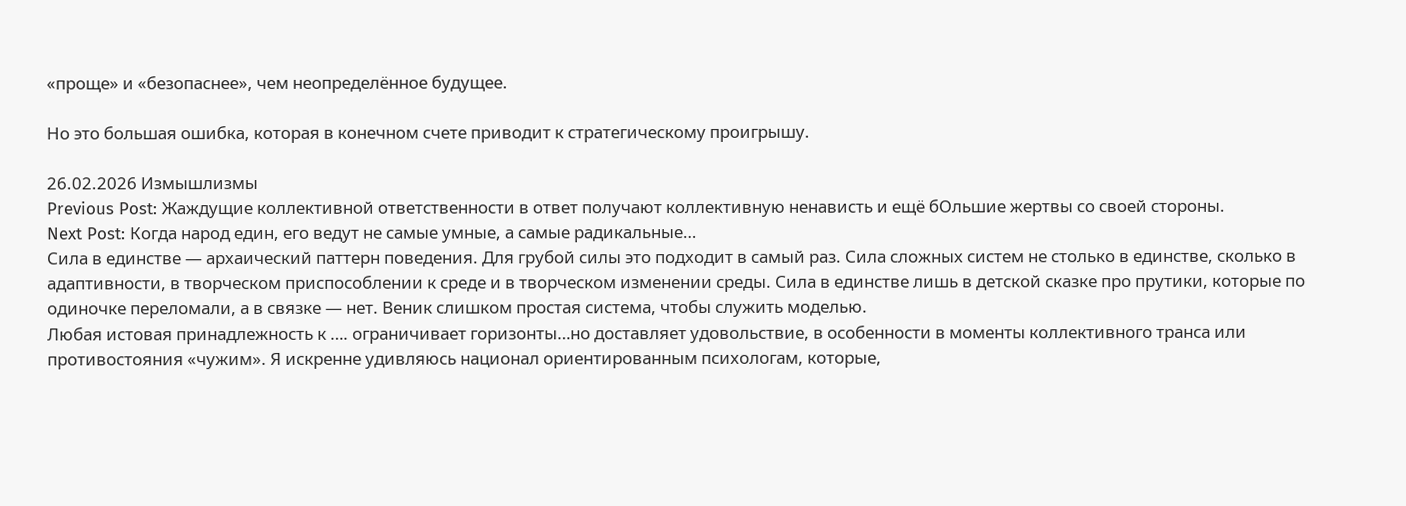«проще» и «безопаснее», чем неопределённое будущее.

Но это большая ошибка, которая в конечном счете приводит к стратегическому проигрышу.

26.02.2026 Измышлизмы
Previous Post: Жаждущие коллективной ответственности в ответ получают коллективную ненависть и ещё бОльшие жертвы со своей стороны.
Next Post: Когда народ един, его ведут не самые умные, а самые радикальные…
Сила в единстве — архаический паттерн поведения. Для грубой силы это подходит в самый раз. Сила сложных систем не столько в единстве, сколько в адаптивности, в творческом приспособлении к среде и в творческом изменении среды. Сила в единстве лишь в детской сказке про прутики, которые по одиночке переломали, а в связке — нет. Веник слишком простая система, чтобы служить моделью.
Любая истовая принадлежность к …. ограничивает горизонты…но доставляет удовольствие, в особенности в моменты коллективного транса или противостояния «чужим». Я искренне удивляюсь национал ориентированным психологам, которые,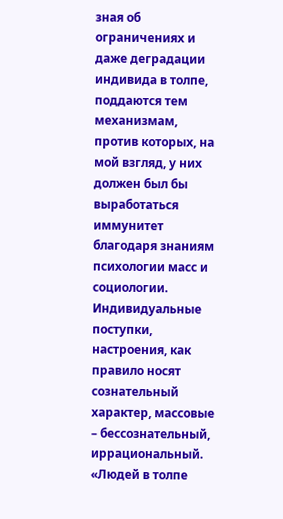зная об ограничениях и даже деградации индивида в толпе, поддаются тем механизмам, против которых, на мой взгляд, у них должен был бы выработаться иммунитет благодаря знаниям психологии масс и социологии. Индивидуальные поступки, настроения, как правило носят сознательный характер, массовые – бессознательный, иррациональный. «Людей в толпе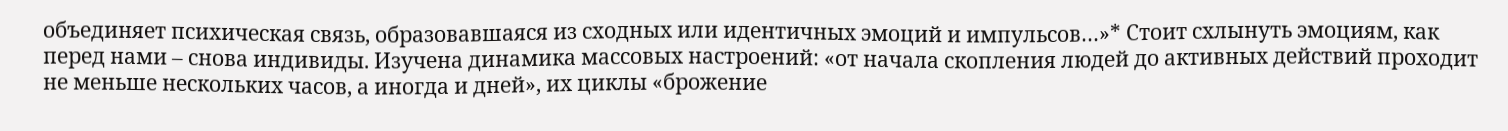объединяет психическая связь, образовавшаяся из сходных или идентичных эмоций и импульсов…»* Стоит схлынуть эмоциям, как перед нами – снова индивиды. Изучена динамика массовых настроений: «от начала скопления людей до активных действий проходит не меньше нескольких часов, а иногда и дней», их циклы «брожение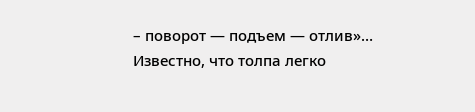– поворот — подъем — отлив»… Известно, что толпа легко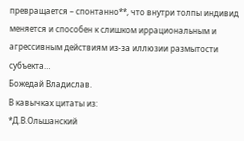превращается – спонтанно**, что внутри толпы индивид меняется и способен к слишком иррациональным и агрессивным действиям из-за иллюзии размытости субъекта…
Божедай Владислав.
В кавычках цитаты из:
*Д.В.Ольшанский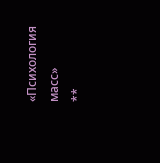«Психология масс»
**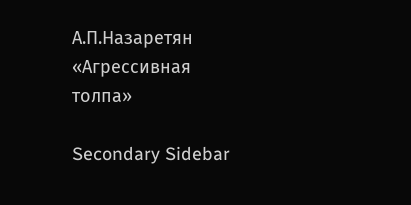А.П.Назаретян «Агрессивная толпа»

Secondary Sidebar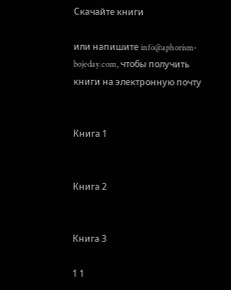Скачайте книги

или напишите info@aphorism-bojeday.com, чтобы получить книги на электронную почту


Книга 1


Книга 2


Книга 3

1 1